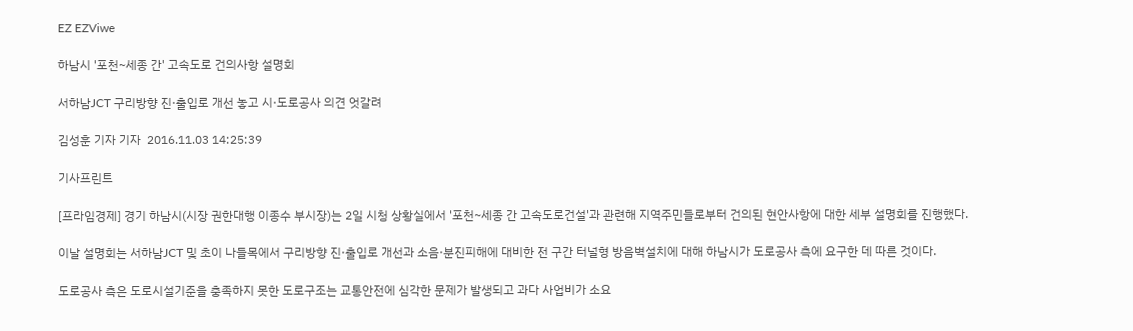EZ EZViwe

하남시 '포천~세종 간' 고속도로 건의사항 설명회

서하남JCT 구리방향 진·출입로 개선 놓고 시·도로공사 의견 엇갈려

김성훈 기자 기자  2016.11.03 14:25:39

기사프린트

[프라임경제] 경기 하남시(시장 권한대행 이종수 부시장)는 2일 시청 상황실에서 '포천~세종 간 고속도로건설'과 관련해 지역주민들로부터 건의된 현안사항에 대한 세부 설명회를 진행했다.

이날 설명회는 서하남JCT 및 초이 나들목에서 구리방향 진·출입로 개선과 소음·분진피해에 대비한 전 구간 터널형 방음벽설치에 대해 하남시가 도로공사 측에 요구한 데 따른 것이다.

도로공사 측은 도로시설기준을 충족하지 못한 도로구조는 교통안전에 심각한 문제가 발생되고 과다 사업비가 소요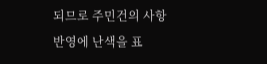되므로 주민건의 사항 반영에 난색을 표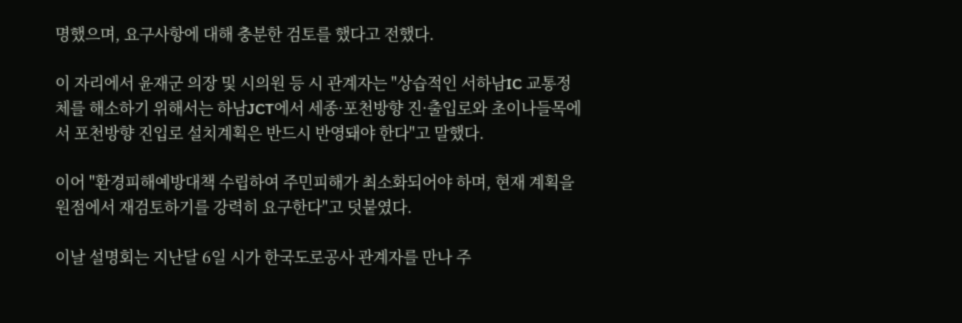명했으며, 요구사항에 대해 충분한 검토를 했다고 전했다.

이 자리에서 윤재군 의장 및 시의원 등 시 관계자는 "상습적인 서하남IC 교통정체를 해소하기 위해서는 하남JCT에서 세종·포천방향 진·출입로와 초이나들목에서 포천방향 진입로 설치계획은 반드시 반영돼야 한다"고 말했다.

이어 "환경피해예방대책 수립하여 주민피해가 최소화되어야 하며, 현재 계획을 원점에서 재검토하기를 강력히 요구한다"고 덧붙였다.

이날 설명회는 지난달 6일 시가 한국도로공사 관계자를 만나 주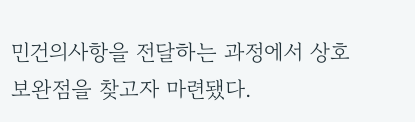민건의사항을 전달하는 과정에서 상호 보완점을 찾고자 마련됐다.